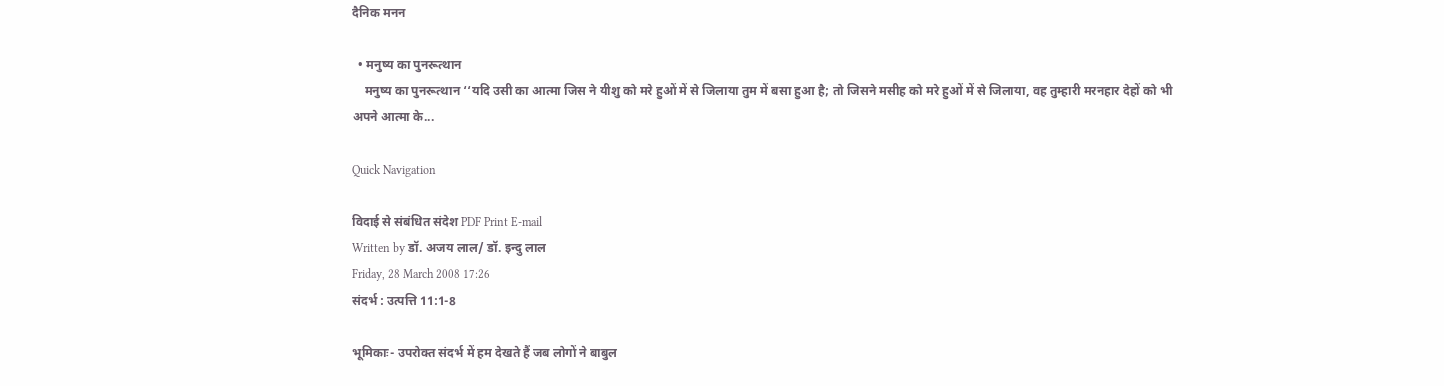दैनिक मनन

  • मनुष्‍य का पुनरूत्‍थान
    मनुष्‍य का पुनरूत्‍थान ‘‘यदि उसी का आत्‍मा जिस ने यीशु को मरे हुओं में से जिलाया तुम में बसा हुआ है; तो जिसने मसीह को मरे हुओं में से जिलाया, वह तुम्‍हारी मरनहार देहों को भी अपने आत्‍मा के...

Quick Navigation

विदाई से संबंधित संदेश PDF Print E-mail
Written by डॉ. अजय लाल/ डॉ. इन्‍दु लाल
Friday, 28 March 2008 17:26
संदर्भ : उत्‍पत्ति‍ 11:1-8

भूमिकाः- उपरोक्‍त संदर्भ में हम देखते हैं जब लोगों ने बाबुल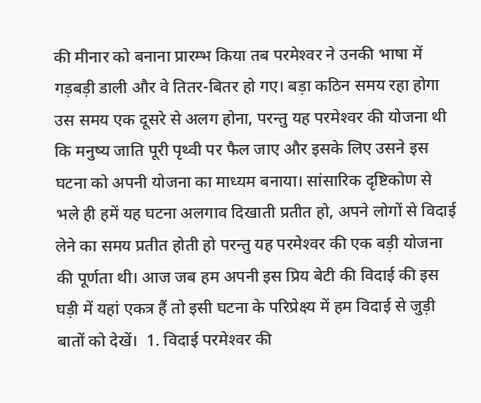की मीनार को बनाना प्रारम्‍भ किया तब परमेश्‍वर ने उनकी भाषा में गड़बड़ी डाली और वे तितर-बितर हो गए। बड़ा कठिन समय रहा होगा उस समय एक दूसरे से अलग होना, परन्‍तु यह परमेश्‍वर की योजना थी कि मनुष्‍य जाति पूरी पृथ्‍वी पर फैल जाए और इसके लिए उसने इस घटना को अपनी योजना का माध्‍यम बनाया। सांसारिक दृष्टिकोण से भले ही हमें यह घटना अलगाव दिखाती प्रतीत हो, अपने लोगों से विदाई लेने का समय प्रतीत होती हो परन्‍तु यह परमेश्‍वर की एक बड़ी योजना की पूर्णता थी। आज जब हम अपनी इस प्रिय बेटी की विदाई की इस घड़ी में यहां एकत्र हैं तो इसी घटना के परिप्रेक्ष्‍य में हम विदाई से जुड़ी बातों को देखें।  1. विदाई परमेश्‍वर की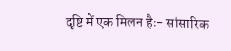दृष्टि में एक मिलन हैः- सांसारिक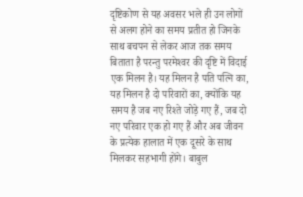दृष्टिकोण से यह अवसर भले ही उन लोगों से अलग होने का समय प्रतीत हो जिनके साथ बचपन से लेकर आज तक समय बिताता है परन्‍तु परमेश्‍वर की दृष्टि में विदाई एक मिलन है। यह मिलन है पति पत्नि का, य‍ह मिलन है दो परिवारों का, क्‍योंकि यह समय है जब नए रिश्‍ते जोड़े गए हैं, जब दो नए परिवार एक हो गए हैं और अब जीवन के प्रत्‍येक हालात में एक दूसरे के साथ मिलकर सहभागी होंगे। बाबुल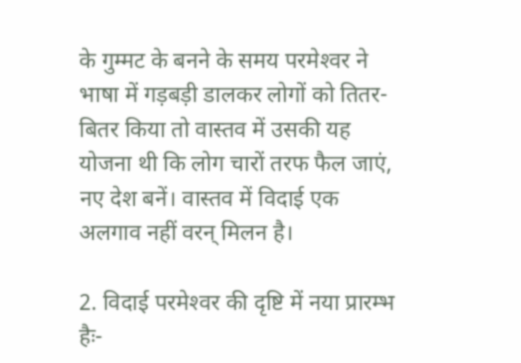के गुम्‍मट के बनने के समय परमेश्‍वर ने भाषा में गड़बड़ी डालकर लोगों को तितर-बितर किया तो वास्‍तव में उसकी यह योजना थी कि लोग चारों तरफ फैल जाएं, नए देश बनें। वास्‍तव में विदाई एक अलगाव नहीं वरन् मिलन है।

2. विदाई परमेश्‍वर की दृष्टि में नया प्रारम्‍भ हैः-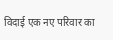विदाई एक नए परिवार का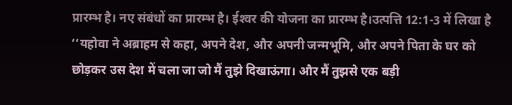प्रारम्‍भ है। नए संबंधों का प्रारम्‍भ है। ईश्‍वर की योजना का प्रारम्‍भ है।उत्‍पत्ति‍ 12:1-3 में लिखा है ‘‘यहोवा ने अब्राहम से कहा, अपने देश, और अपनी जन्‍मभूमि, और अपने पिता के घर को छोड़कर उस देश में चला जा जो मैं तुझे दिखाऊंगा। और मैं तुझसे एक बड़ी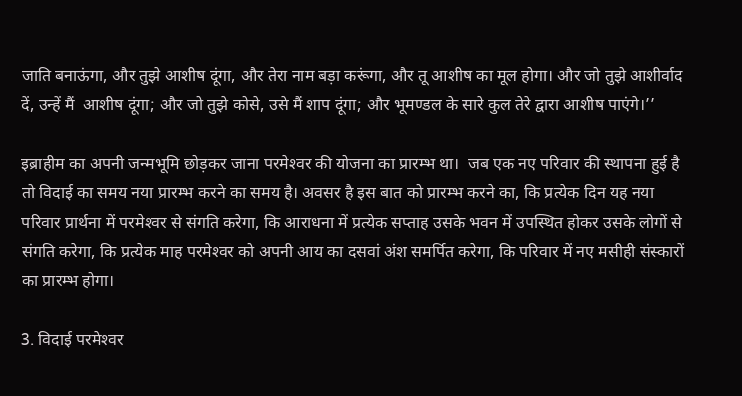जाति बनाऊंगा, और तुझे आशीष दूंगा, और तेरा नाम बड़ा करूंगा, और तू आशीष का मूल होगा। और जो तुझे आशीर्वाद दें, उन्‍हें मैं  आशीष दूंगा; और जो तुझे कोसे, उसे मैं शाप दूंगा; और भूमण्‍डल के सारे कुल तेरे द्वारा आशीष पाएंगे।’’

इब्राहीम का अपनी जन्‍मभूमि छोड़कर जाना परमेश्‍वर की योजना का प्रारम्‍भ था।  जब एक नए परिवार की स्‍थापना हुई है तो विदाई का समय नया प्रारम्‍भ करने का समय है। अवसर है इस बात को प्रारम्‍भ करने का, कि प्रत्‍येक दिन यह नया परिवार प्रार्थना में परमेश्‍वर से संगति करेगा, कि आराधना में प्रत्‍येक सप्‍ता‍ह उसके भवन में उपस्थित होकर उसके लोगों से संगति करेगा, कि प्रत्‍येक माह परमेश्‍वर को अपनी आय का दसवां अंश समर्पित करेगा, कि परिवार में नए मसीही संस्‍कारों का प्रारम्‍भ होगा।

3. विदाई परमेश्‍वर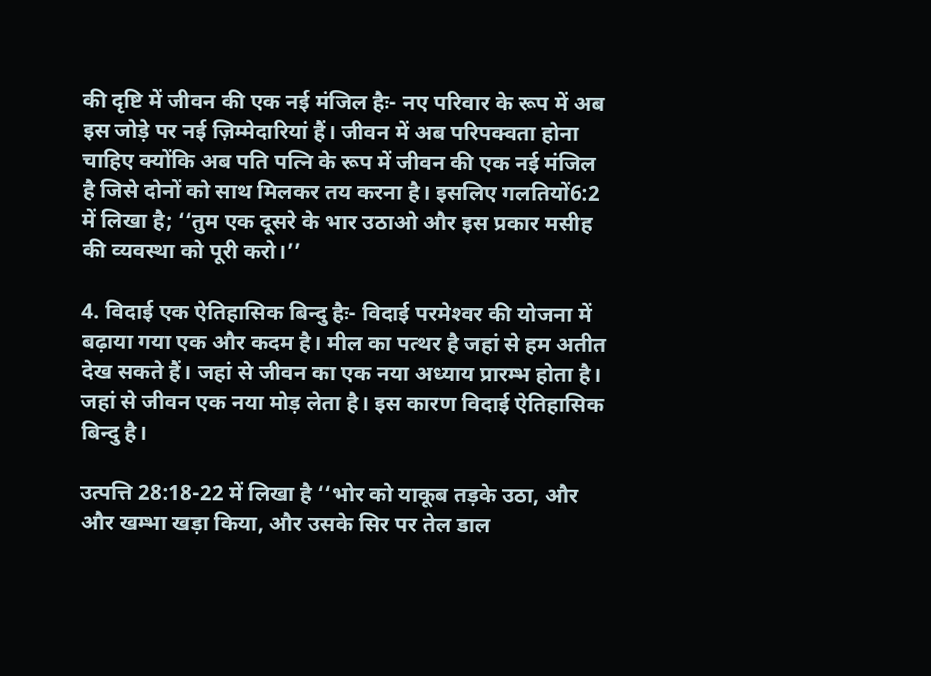की दृष्टि में जीवन की एक नई मंजिल हैः- नए परिवार के रूप में अब इस जोड़े पर नई ज़ि‍म्‍मेदारियां हैं। जीवन में अब परिपक्‍वता होना चाहिए क्‍योंकि अब पति पत्नि के रूप में जीवन की एक नई मंजिल है जिसे दोनों को साथ मिलकर तय करना है। इसलिए गलतियों6:2 में लिखा है; ‘‘तुम एक दूसरे के भार उठाओ और इस प्रकार मसीह की व्‍यवस्‍था को पूरी करो।’’

4. विदाई एक ऐतिहासिक बिन्‍दु हैः- विदाई परमेश्‍वर की योजना में बढ़ाया गया एक और कदम है। मील का पत्‍थर है जहां से हम अतीत देख सकते हैं। जहां से जीवन का एक नया अध्‍याय प्रारम्‍भ होता है। जहां से जीवन एक नया मोड़ लेता है। इस कारण विदाई ऐतिहासिक बिन्‍दु है।

उत्‍पत्ति‍ 28:18-22 में लिखा है ‘‘भोर को याकूब तड़के उठा, और और खम्‍भा खड़ा किया, और उसके सिर पर तेल डाल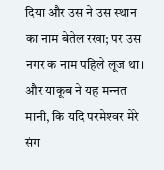दिया और उस ने उस स्‍थान का नाम बेतेल रखा; पर उस नगर क नाम पहिले लूज था। और याकूब ने यह मन्‍नत मानी, कि यदि परमेश्‍वर मेरे संग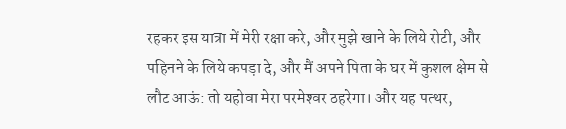रहकर इस यात्रा में मेरी रक्षा करे, और मुझे खाने के लिये रोटी, और पहिनने के लिये कपड़ा दे, और मैं अपने पिता के घर में कुशल क्षेम से लौट आऊं: तो यहोवा मेरा परमेश्‍वर ठहरेगा। और य‍ह पत्‍थर,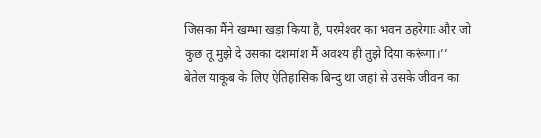जिसका मैंने खम्‍भा खड़ा किया है, परमेश्‍वर का भवन ठहरेगाः और जो कुछ तू मुझे दे उसका दशमांश मैं अवश्‍य ही तुझे दिया करूंगा।’’   बेतेल याकूब के लिए ऐतिहासिक बिन्‍दु था जहां से उसके जीवन का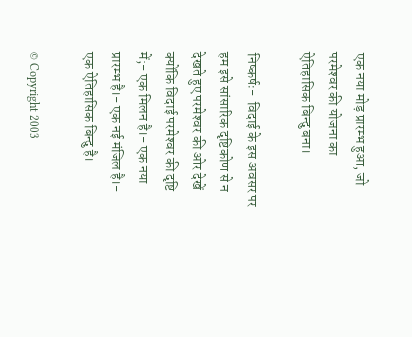एक नया मोड़ प्रारम्‍भ हुआ, जो परमेश्‍वर की योजना का ऐतिहासिक बिन्‍दु बना।

निष्‍कर्षः-  विदाई के इस अवसर पर हम इसे सांसारिक दृष्टिकोण से न देखते हुए परमेश्‍वर की ओर देखें क्‍योंकि विदाई परमेश्‍वर की दृष्टि में;- एक मिलन है।- एक नया प्रारम्‍भ है।- ए‍क नई मंजिल है।- एक ऐतिहासिक बिन्‍दु है।

© Copyright 2003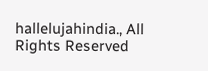hallelujahindia., All Rights Reserved